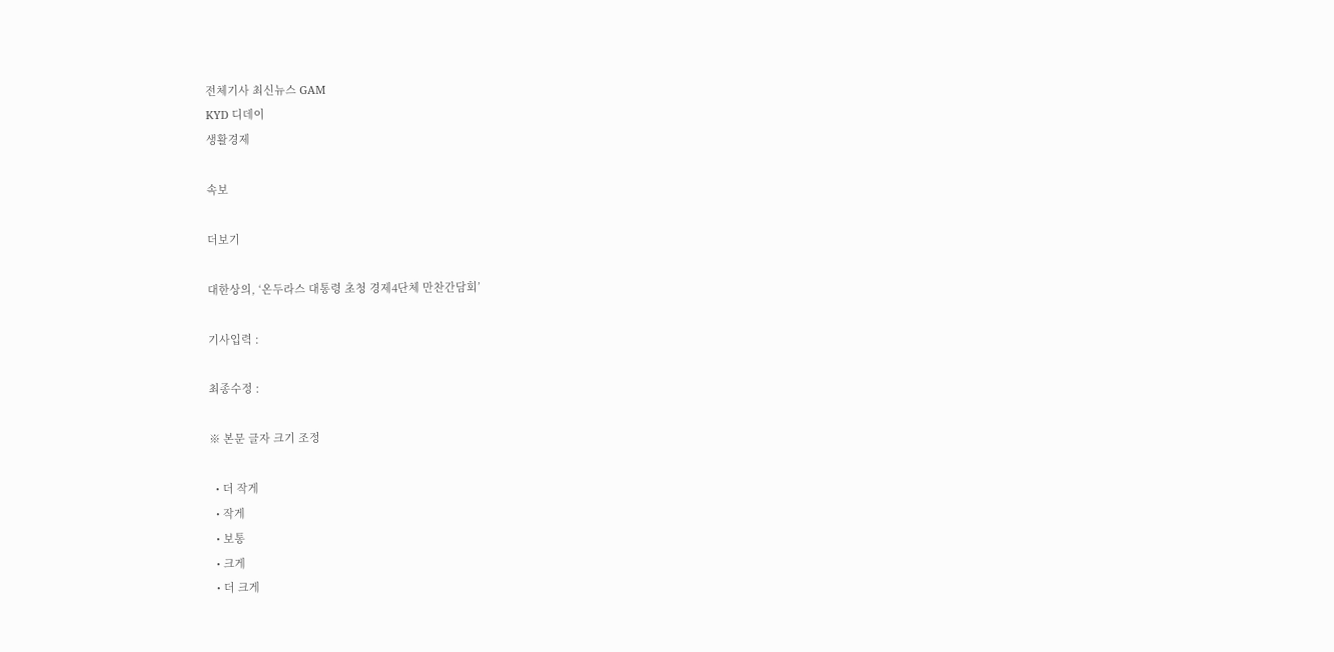전체기사 최신뉴스 GAM
KYD 디데이
생활경제

속보

더보기

대한상의, ‘온두라스 대통령 초청 경제4단체 만찬간담회’

기사입력 :

최종수정 :

※ 본문 글자 크기 조정

  • 더 작게
  • 작게
  • 보통
  • 크게
  • 더 크게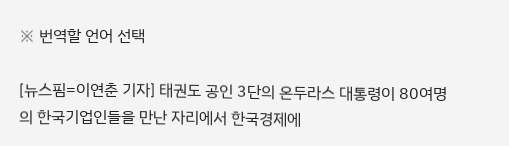※ 번역할 언어 선택

[뉴스핌=이연춘 기자] 태권도 공인 3단의 온두라스 대통령이 80여명의 한국기업인들을 만난 자리에서 한국경제에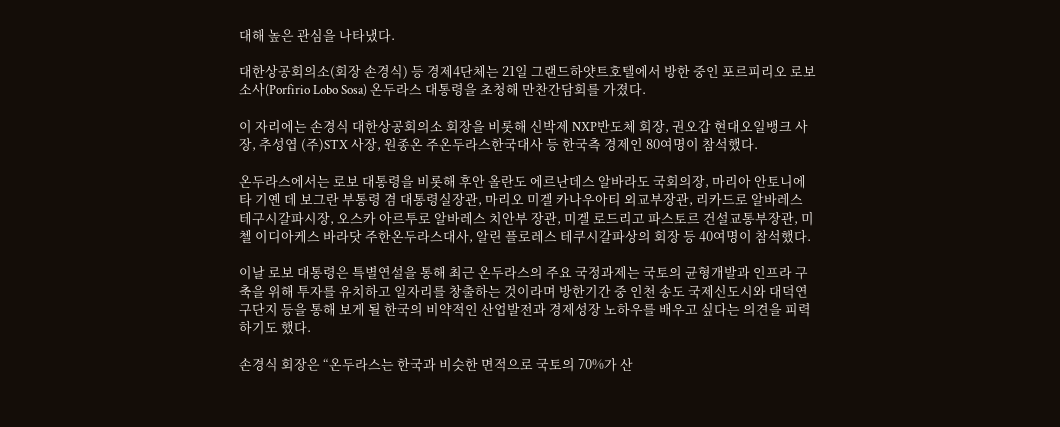대해 높은 관심을 나타냈다.

대한상공회의소(회장 손경식) 등 경제4단체는 21일 그랜드하얏트호텔에서 방한 중인 포르피리오 로보 소사(Porfirio Lobo Sosa) 온두라스 대통령을 초청해 만찬간담회를 가졌다.

이 자리에는 손경식 대한상공회의소 회장을 비롯해 신박제 NXP반도체 회장, 권오갑 현대오일뱅크 사장, 추성엽 (주)STX 사장, 원종온 주온두라스한국대사 등 한국측 경제인 80여명이 참석했다.

온두라스에서는 로보 대통령을 비롯해 후안 올란도 에르난데스 알바라도 국회의장, 마리아 안토니에타 기옌 데 보그란 부통령 겸 대통령실장관, 마리오 미겔 카나우아티 외교부장관, 리카드로 알바레스 테구시갈파시장, 오스카 아르투로 알바레스 치안부 장관, 미겔 로드리고 파스토르 건설교통부장관, 미첼 이디아케스 바라닷 주한온두라스대사, 알린 플로레스 테쿠시갈파상의 회장 등 40여명이 참석했다.

이날 로보 대통령은 특별연설을 통해 최근 온두라스의 주요 국정과제는 국토의 균형개발과 인프라 구축을 위해 투자를 유치하고 일자리를 창출하는 것이라며 방한기간 중 인천 송도 국제신도시와 대덕연구단지 등을 통해 보게 될 한국의 비약적인 산업발전과 경제성장 노하우를 배우고 싶다는 의견을 피력하기도 했다.

손경식 회장은 “온두라스는 한국과 비슷한 면적으로 국토의 70%가 산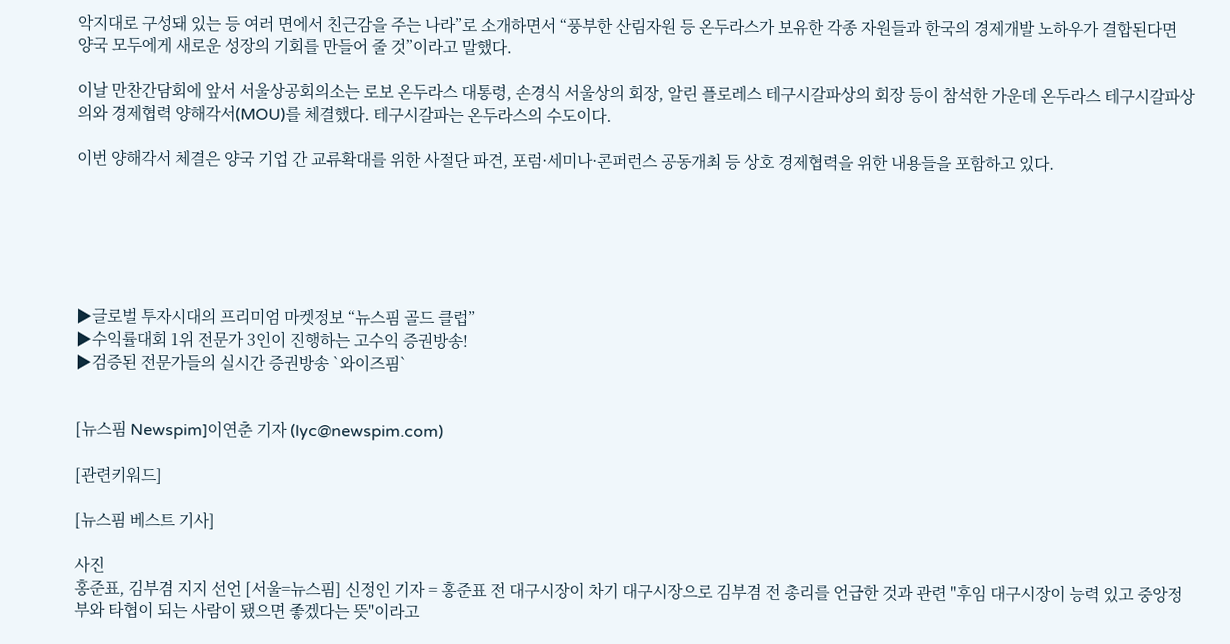악지대로 구성돼 있는 등 여러 면에서 친근감을 주는 나라”로 소개하면서 “풍부한 산림자원 등 온두라스가 보유한 각종 자원들과 한국의 경제개발 노하우가 결합된다면 양국 모두에게 새로운 성장의 기회를 만들어 줄 것”이라고 말했다.

이날 만찬간담회에 앞서 서울상공회의소는 로보 온두라스 대통령, 손경식 서울상의 회장, 알린 플로레스 테구시갈파상의 회장 등이 참석한 가운데 온두라스 테구시갈파상의와 경제협력 양해각서(MOU)를 체결했다. 테구시갈파는 온두라스의 수도이다.

이번 양해각서 체결은 양국 기업 간 교류확대를 위한 사절단 파견, 포럼·세미나·콘퍼런스 공동개최 등 상호 경제협력을 위한 내용들을 포함하고 있다.






▶글로벌 투자시대의 프리미엄 마켓정보 “뉴스핌 골드 클럽”
▶수익률대회 1위 전문가 3인이 진행하는 고수익 증권방송!
▶검증된 전문가들의 실시간 증권방송 `와이즈핌`


[뉴스핌 Newspim]이연춘 기자 (lyc@newspim.com)

[관련키워드]

[뉴스핌 베스트 기사]

사진
홍준표, 김부겸 지지 선언 [서울=뉴스핌] 신정인 기자 = 홍준표 전 대구시장이 차기 대구시장으로 김부겸 전 총리를 언급한 것과 관련 "후임 대구시장이 능력 있고 중앙정부와 타협이 되는 사람이 됐으면 좋겠다는 뜻"이라고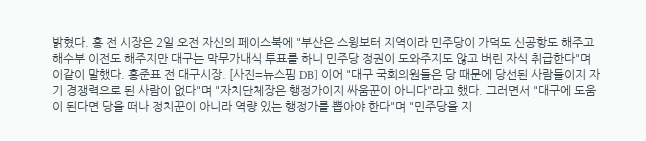밝혔다. 홍 전 시장은 2일 오전 자신의 페이스북에 "부산은 스윙보터 지역이라 민주당이 가덕도 신공항도 해주고 해수부 이전도 해주지만 대구는 막무가내식 투표를 하니 민주당 정권이 도와주지도 않고 버린 자식 취급한다"며 이같이 말했다. 홍준표 전 대구시장. [사진=뉴스핌 DB] 이어 "대구 국회의원들은 당 때문에 당선된 사람들이지 자기 경쟁력으로 된 사람이 없다"며 "자치단체장은 행정가이지 싸움꾼이 아니다"라고 했다. 그러면서 "대구에 도움이 된다면 당을 떠나 정치꾼이 아니라 역량 있는 행정가를 뽑아야 한다"며 "민주당을 지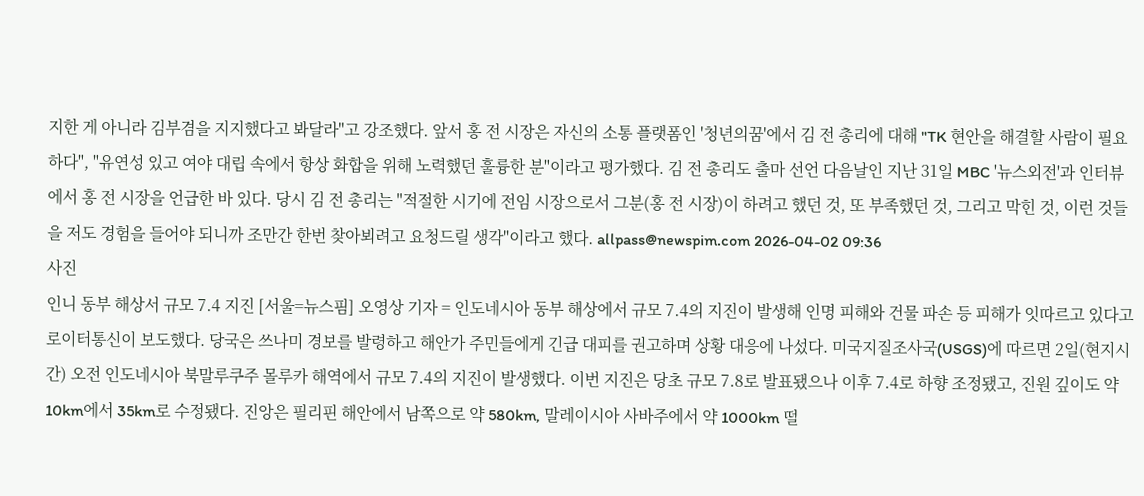지한 게 아니라 김부겸을 지지했다고 봐달라"고 강조했다. 앞서 홍 전 시장은 자신의 소통 플랫폼인 '청년의꿈'에서 김 전 총리에 대해 "TK 현안을 해결할 사람이 필요하다", "유연성 있고 여야 대립 속에서 항상 화합을 위해 노력했던 훌륭한 분"이라고 평가했다. 김 전 총리도 출마 선언 다음날인 지난 31일 MBC '뉴스외전'과 인터뷰에서 홍 전 시장을 언급한 바 있다. 당시 김 전 총리는 "적절한 시기에 전임 시장으로서 그분(홍 전 시장)이 하려고 했던 것, 또 부족했던 것, 그리고 막힌 것, 이런 것들을 저도 경험을 들어야 되니까 조만간 한번 찾아뵈려고 요청드릴 생각"이라고 했다. allpass@newspim.com 2026-04-02 09:36
사진
인니 동부 해상서 규모 7.4 지진 [서울=뉴스핌] 오영상 기자 = 인도네시아 동부 해상에서 규모 7.4의 지진이 발생해 인명 피해와 건물 파손 등 피해가 잇따르고 있다고 로이터통신이 보도했다. 당국은 쓰나미 경보를 발령하고 해안가 주민들에게 긴급 대피를 권고하며 상황 대응에 나섰다. 미국지질조사국(USGS)에 따르면 2일(현지시간) 오전 인도네시아 북말루쿠주 몰루카 해역에서 규모 7.4의 지진이 발생했다. 이번 지진은 당초 규모 7.8로 발표됐으나 이후 7.4로 하향 조정됐고, 진원 깊이도 약 10km에서 35km로 수정됐다. 진앙은 필리핀 해안에서 남쪽으로 약 580km, 말레이시아 사바주에서 약 1000km 떨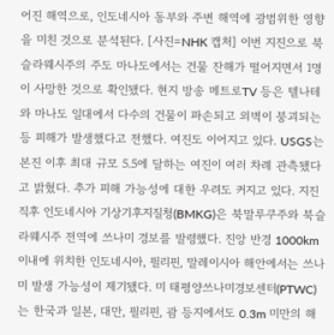어진 해역으로, 인도네시아 동부와 주변 해역에 광범위한 영향을 미친 것으로 분석된다. [사진=NHK 캡처] 이번 지진으로 북슬라웨시주의 주도 마나도에서는 건물 잔해가 떨어지면서 1명이 사망한 것으로 확인됐다. 현지 방송 메트로TV 등은 텔나테와 마나도 일대에서 다수의 건물이 파손되고 외벽이 붕괴되는 등 피해가 발생했다고 전했다. 여진도 이어지고 있다. USGS는 본진 이후 최대 규모 5.5에 달하는 여진이 여러 차례 관측됐다고 밝혔다. 추가 피해 가능성에 대한 우려도 커지고 있다. 지진 직후 인도네시아 기상기후지질청(BMKG)은 북말루쿠주와 북슬라웨시주 전역에 쓰나미 경보를 발령했다. 진앙 반경 1000km 이내에 위치한 인도네시아, 필리핀, 말레이시아 해안에서는 쓰나미 발생 가능성이 제기됐다. 미 태평양쓰나미경보센터(PTWC)는 한국과 일본, 대만, 필리핀, 괌 등지에서도 0.3m 미만의 해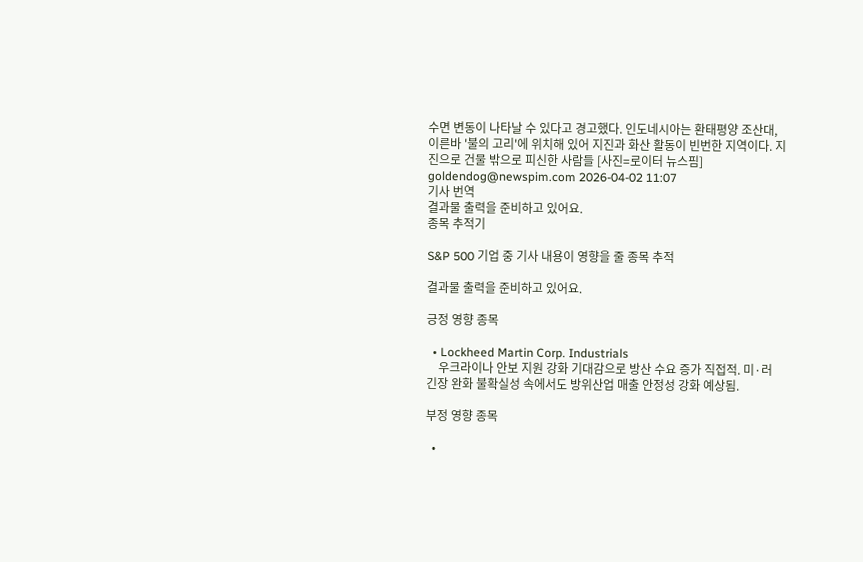수면 변동이 나타날 수 있다고 경고했다. 인도네시아는 환태평양 조산대, 이른바 '불의 고리'에 위치해 있어 지진과 화산 활동이 빈번한 지역이다. 지진으로 건물 밖으로 피신한 사람들 [사진=로이터 뉴스핌] goldendog@newspim.com 2026-04-02 11:07
기사 번역
결과물 출력을 준비하고 있어요.
종목 추적기

S&P 500 기업 중 기사 내용이 영향을 줄 종목 추적

결과물 출력을 준비하고 있어요.

긍정 영향 종목

  • Lockheed Martin Corp. Industrials
    우크라이나 안보 지원 강화 기대감으로 방산 수요 증가 직접적. 미·러 긴장 완화 불확실성 속에서도 방위산업 매출 안정성 강화 예상됨.

부정 영향 종목

  •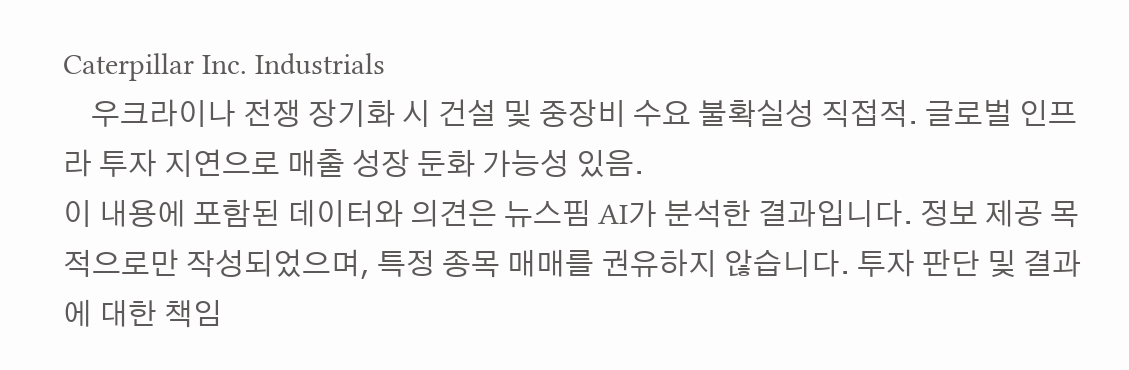Caterpillar Inc. Industrials
    우크라이나 전쟁 장기화 시 건설 및 중장비 수요 불확실성 직접적. 글로벌 인프라 투자 지연으로 매출 성장 둔화 가능성 있음.
이 내용에 포함된 데이터와 의견은 뉴스핌 AI가 분석한 결과입니다. 정보 제공 목적으로만 작성되었으며, 특정 종목 매매를 권유하지 않습니다. 투자 판단 및 결과에 대한 책임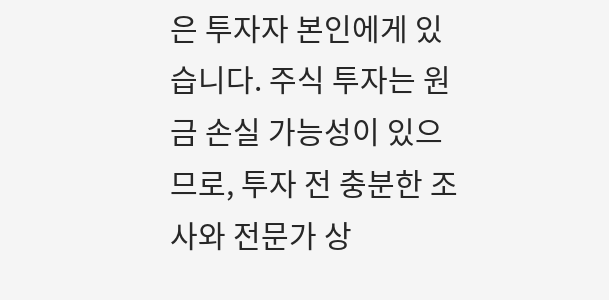은 투자자 본인에게 있습니다. 주식 투자는 원금 손실 가능성이 있으므로, 투자 전 충분한 조사와 전문가 상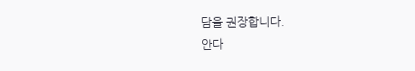담을 권장합니다.
안다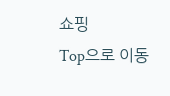쇼핑
Top으로 이동